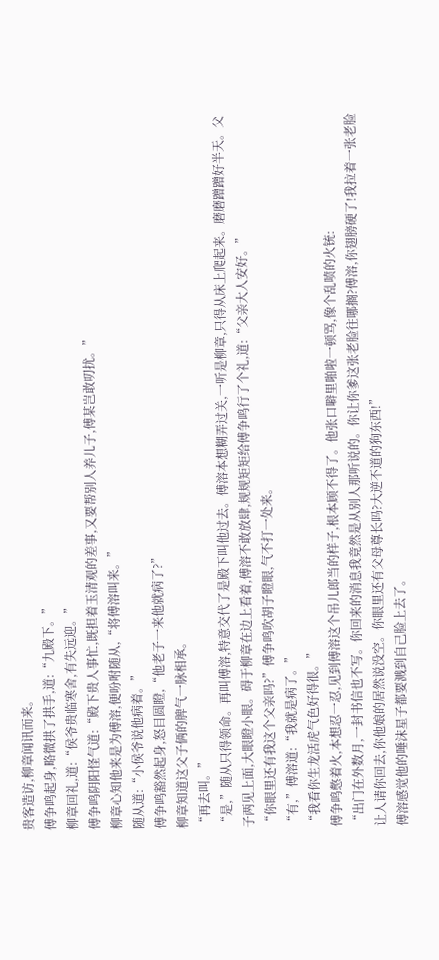贵客造访,柳章闻讯而来。
傅争鸣起身,略微拱了拱手,道:“九殿下。”
柳章回礼,道:“侯爷贵临寒舍,有失远迎。”
傅争鸣阴阳怪气道:“殿下贵人事忙,既担着玉清观的差事,又要帮别人养儿子,傅某岂敢叨扰。”
柳章心知他来是为傅溶,便吩咐随从,“将傅溶叫来。”
随从道:“小侯爷说他病着。”
傅争鸣豁然起身,怒目圆瞪,“他老子一来他就病了?”
柳章知道这父子俩的脾气一脉相承。
“再去叫。”
“是,”随从只得领命。再叫傅溶,特意交代了是殿下叫他过去。傅溶本想糊弄过关,一听是柳章,只得从床上爬起来。磨磨蹭蹭好半天。父子两见上面,大眼瞪小眼。碍于柳章在边上看着,傅溶不敢放肆,规规矩矩给傅争鸣行了个礼,道:“父亲大人安好。”
“你眼里还有我这个父亲吗?”傅争鸣吹胡子瞪眼,气不打一处来。
“有,”傅溶道:“我就是病了。”
“我看你生龙活虎气色好得很。”
傅争鸣憋着火,本想忍一忍,见到傅溶这个吊儿郎当的样子,根本顾不得了。他张口噼里啪啦一顿骂,像个乱喷的火铳:
“出门在外数月,一封书信也不写。你回来的消息我竟然是从别人那听说的。你让你爹这张老脸往哪搁?傅溶,你翅膀硬了!我拉着一张老脸让人请你回去,你他娘的居然说没空。你眼里还有父母尊长吗?大逆不道的狗东西!”
傅溶感觉他的唾沫星子都要溅到自己脸上去了。